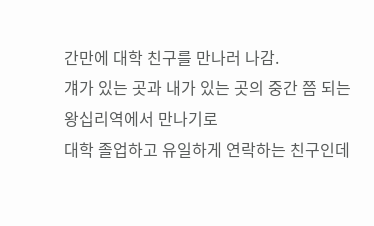간만에 대학 친구를 만나러 나감.
걔가 있는 곳과 내가 있는 곳의 중간 쯤 되는 왕십리역에서 만나기로
대학 졸업하고 유일하게 연락하는 친구인데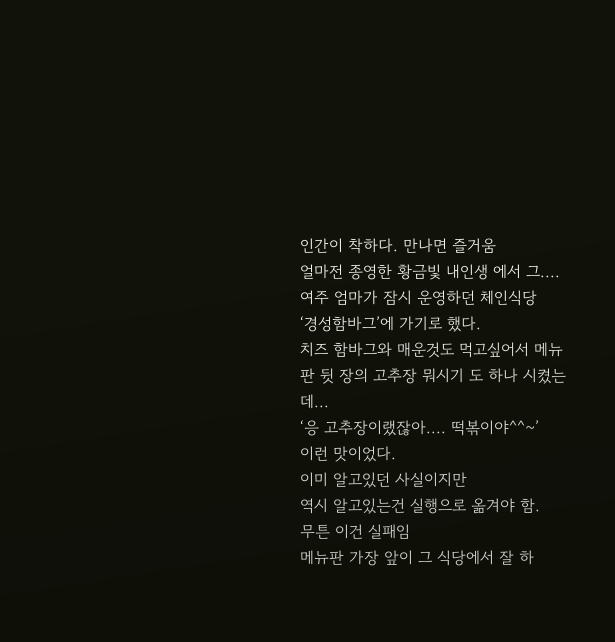인간이 착하다. 만나면 즐거움
얼마전 종영한 황금빛 내인생 에서 그....여주 엄마가 잠시 운영하던 체인식당
‘경성함바그’에 가기로 했다.
치즈 함바그와 매운것도 먹고싶어서 메뉴판 뒷 장의 고추장 뭐시기 도 하나 시켰는데...
‘응 고추장이랬잖아.... 떡볶이야^^~’
이런 맛이었다.
이미 알고있던 사실이지만
역시 알고있는건 실행으로 옮겨야 함.
무튼 이건 실패임
메뉴판 가장 앞이 그 식당에서 잘 하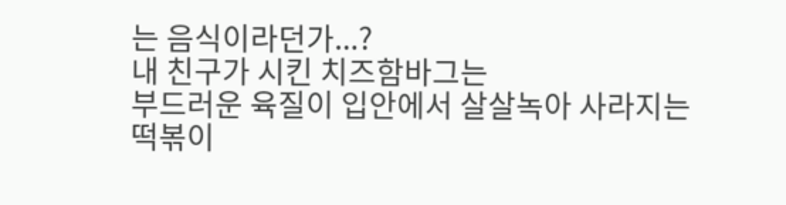는 음식이라던가...?
내 친구가 시킨 치즈함바그는
부드러운 육질이 입안에서 살살녹아 사라지는
떡볶이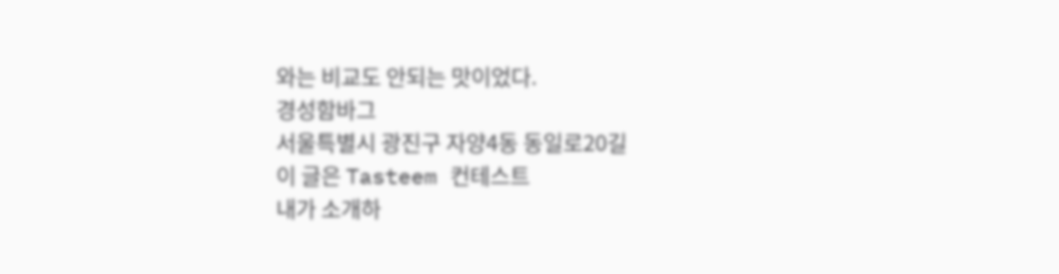와는 비교도 안되는 맛이었다.
경성함바그
서울특별시 광진구 자양4동 동일로20길
이 글은 Tasteem 컨테스트
내가 소개하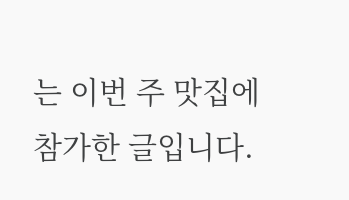는 이번 주 맛집에 참가한 글입니다.